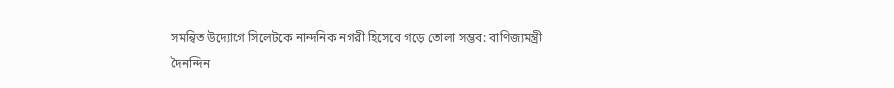সমন্বিত উদ্যোগে সিলেটকে নান্দনিক নগরী হিসেবে গড়ে তোলা সম্ভব: বাণিজ্যমন্ত্রী
দৈনন্দিন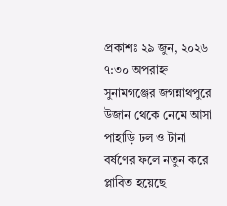প্রকাশঃ ২৯ জুন, ২০২৬ ৭:৩০ অপরাহ্ন
সুনামগঞ্জের জগন্নাথপুরে উজান থেকে নেমে আসা পাহাড়ি ঢল ও টানা বর্ষণের ফলে নতুন করে প্লাবিত হয়েছে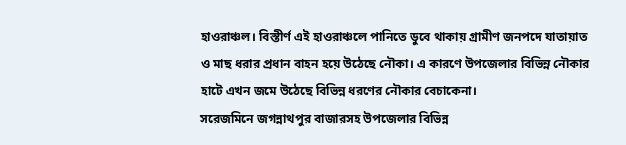হাওরাঞ্চল। বিস্তীর্ণ এই হাওরাঞ্চলে পানিতে ডুবে থাকায় গ্রামীণ জনপদে যাতায়াত ও মাছ ধরার প্রধান বাহন হয়ে উঠেছে নৌকা। এ কারণে উপজেলার বিভিন্ন নৌকার হাটে এখন জমে উঠেছে বিভিন্ন ধরণের নৌকার বেচাকেনা।
সরেজমিনে জগন্নাথপুর বাজারসহ উপজেলার বিভিন্ন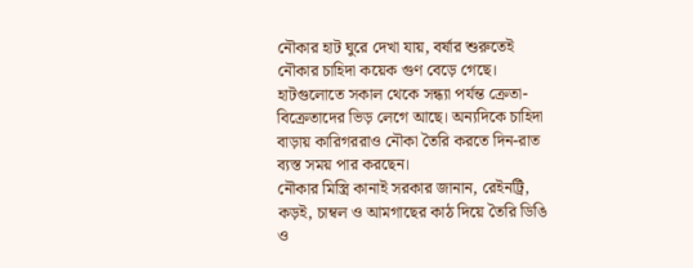নৌকার হাট ঘুরে দেখা যায়, বর্ষার শুরুতেই নৌকার চাহিদা কয়েক গুণ বেড়ে গেছে। হাটগুলোতে সকাল থেকে সন্ধ্যা পর্যন্ত ক্রেতা-বিক্রেতাদের ভিড় লেগে আছে। অন্যদিকে চাহিদা বাড়ায় কারিগররাও নৌকা তৈরি করতে দিন-রাত ব্যস্ত সময় পার করছেন।
নৌকার মিস্ত্রি কানাই সরকার জানান, রেইনট্রি, কড়ই, চাম্বল ও আমগাছের কাঠ দিয়ে তৈরি ডিঙি ও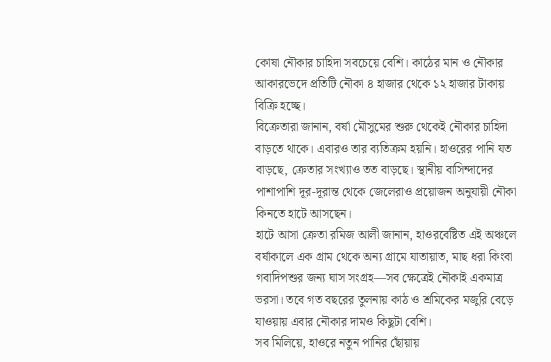কোষা নৌকার চাহিদা সবচেয়ে বেশি। কাঠের মান ও নৌকার আকারভেদে প্রতিটি নৌকা ৪ হাজার থেকে ১২ হাজার টাকায় বিক্রি হচ্ছে।
বিক্রেতারা জানান, বর্ষা মৌসুমের শুরু থেকেই নৌকার চাহিদা বাড়তে থাকে। এবারও তার ব্যতিক্রম হয়নি। হাওরের পানি যত বাড়ছে, ক্রেতার সংখ্যাও তত বাড়ছে। স্থানীয় বাসিন্দাদের পাশাপাশি দূর-দূরান্ত থেকে জেলেরাও প্রয়োজন অনুযায়ী নৌকা কিনতে হাটে আসছেন।
হাটে আসা ক্রেতা রমিজ আলী জানান, হাওরবেষ্টিত এই অঞ্চলে বর্ষাকালে এক গ্রাম থেকে অন্য গ্রামে যাতায়াত, মাছ ধরা কিংবা গবাদিপশুর জন্য ঘাস সংগ্রহ—সব ক্ষেত্রেই নৌকাই একমাত্র ভরসা। তবে গত বছরের তুলনায় কাঠ ও শ্রমিকের মজুরি বেড়ে যাওয়ায় এবার নৌকার দামও কিছুটা বেশি।
সব মিলিয়ে, হাওরে নতুন পানির ছোঁয়ায়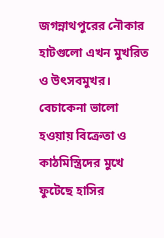জগন্নাথপুরের নৌকার হাটগুলো এখন মুখরিত ও উৎসবমুখর। বেচাকেনা ভালো হওয়ায় বিক্রেতা ও কাঠমিস্ত্রিদের মুখে ফুটেছে হাসির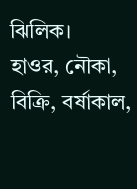ঝিলিক।
হাওর, নৌকা, বিক্রি, বর্ষাকাল,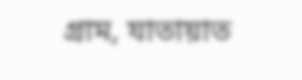গ্রাম, যাতায়াত